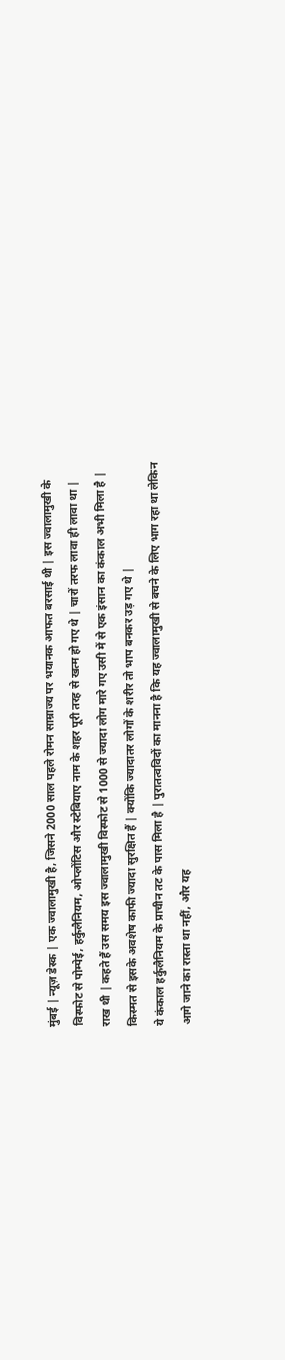मुंबई | न्यूज़ डेस्क | एक ज्वालामुखी है, जिसने 2000 साल पहले रोमन साम्राज्य पर भयानक आफत बरसाई थी | इस ज्वालामुखी के विस्फोट से पोम्पेई, हर्कुलैनियम, ओप्लोंटिस और स्टेबियाए नाम के शहर पूरी तरह से खत्म हो गए थे | चारों तरफ लावा ही लावा था | राख थी | कहते हैं उस समय इस ज्वालामुखी विस्फोट से 1000 से ज्यादा लोग मारे गए उसी में से एक इंसान का कंकाल अभी मिला है | किस्मत से इसके अवशेष काफी ज्यादा सुरक्षित हैं | क्योंकि ज्यादातर लोगों के शरीर तो भाप बनकर उड़ गए थे |
ये कंकाल हर्कुलैनियम के प्राचीन तट के पास मिला है | पुरातत्वविदों का मानना है कि यह ज्वालामुखी से बचने के लिए भाग रहा था लेकिन आगे जाने का रास्ता था नहीं, और यह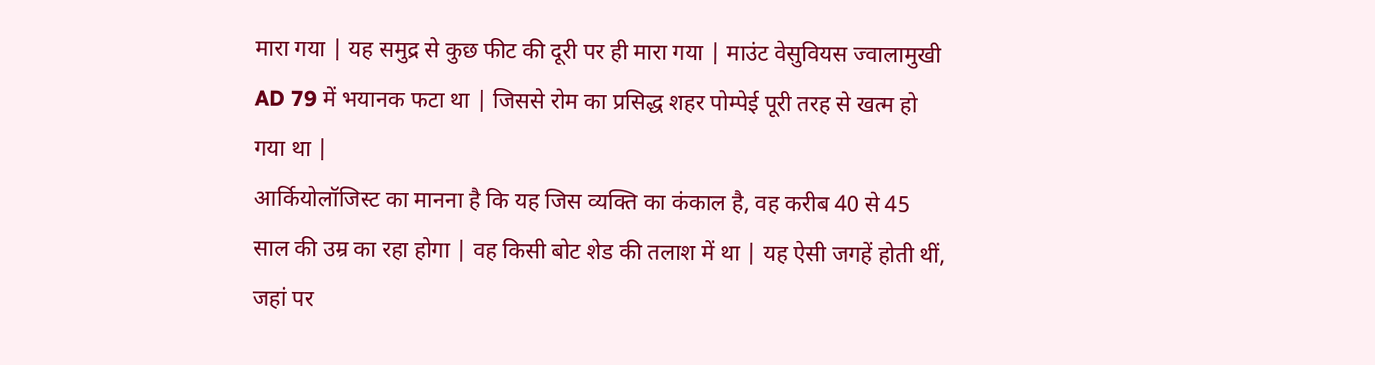मारा गया | यह समुद्र से कुछ फीट की दूरी पर ही मारा गया | माउंट वेसुवियस ज्वालामुखी AD 79 में भयानक फटा था | जिससे रोम का प्रसिद्ध शहर पोम्पेई पूरी तरह से खत्म हो गया था |
आर्कियोलॉजिस्ट का मानना है कि यह जिस व्यक्ति का कंकाल है, वह करीब 40 से 45 साल की उम्र का रहा होगा | वह किसी बोट शेड की तलाश में था | यह ऐसी जगहें होती थीं, जहां पर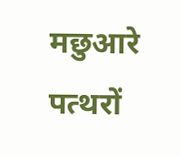मछुआरे पत्थरों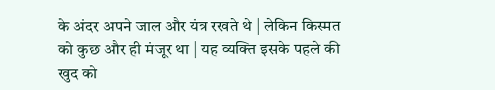के अंदर अपने जाल और यंत्र रखते थे | लेकिन किस्मत को कुछ और ही मंजूर था | यह व्यक्ति इसके पहले की खुद को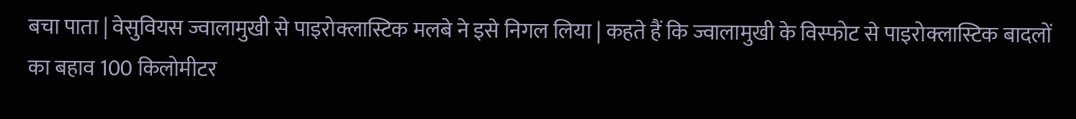बचा पाता | वेसुवियस ज्वालामुखी से पाइरोक्लास्टिक मलबे ने इसे निगल लिया | कहते हैं कि ज्वालामुखी के विस्फोट से पाइरोक्लास्टिक बादलों का बहाव 100 किलोमीटर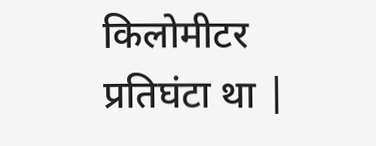किलोमीटर प्रतिघंटा था |